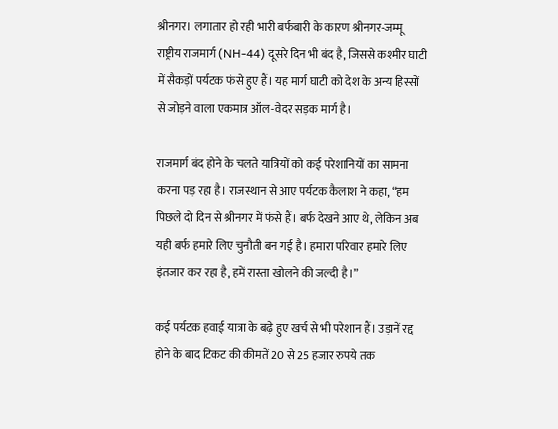श्रीनगर। लगातार हो रही भारी बर्फबारी के कारण श्रीनगर-जम्मू राष्ट्रीय राजमार्ग (NH-44) दूसरे दिन भी बंद है, जिससे कश्मीर घाटी में सैकड़ों पर्यटक फंसे हुए हैं। यह मार्ग घाटी को देश के अन्य हिस्सों से जोड़ने वाला एकमात्र ऑल-वेदर सड़क मार्ग है।

राजमार्ग बंद होने के चलते यात्रियों को कई परेशानियों का सामना करना पड़ रहा है। राजस्थान से आए पर्यटक कैलाश ने कहा, “हम पिछले दो दिन से श्रीनगर में फंसे हैं। बर्फ देखने आए थे, लेकिन अब यही बर्फ हमारे लिए चुनौती बन गई है। हमारा परिवार हमारे लिए इंतजार कर रहा है, हमें रास्ता खोलने की जल्दी है।”

कई पर्यटक हवाई यात्रा के बढ़े हुए खर्च से भी परेशान हैं। उड़ानें रद्द होने के बाद टिकट की कीमतें 20 से 25 हजार रुपये तक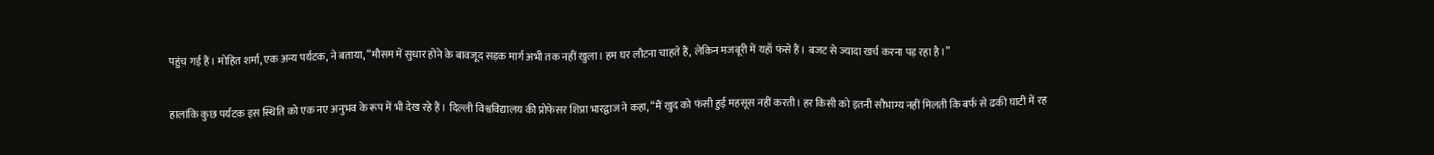पहुंच गई हैं। मोहित शर्मा, एक अन्य पर्यटक, ने बताया, “मौसम में सुधार होने के बावजूद सड़क मार्ग अभी तक नहीं खुला। हम घर लौटना चाहते हैं, लेकिन मजबूरी में यहाँ फंसे हैं। बजट से ज्यादा खर्च करना पड़ रहा है।”

हालांकि कुछ पर्यटक इस स्थिति को एक नए अनुभव के रूप में भी देख रहे हैं। दिल्ली विश्वविद्यालय की प्रोफेसर शिप्रा भारद्वाज ने कहा, “मैं खुद को फंसी हुई महसूस नहीं करती। हर किसी को इतनी सौभाग्य नहीं मिलती कि बर्फ से ढकी घाटी में रह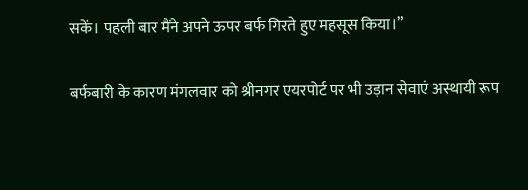सकें। पहली बार मैंने अपने ऊपर बर्फ गिरते हुए महसूस किया।”

बर्फबारी के कारण मंगलवार को श्रीनगर एयरपोर्ट पर भी उड़ान सेवाएं अस्थायी रूप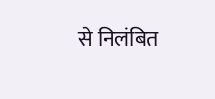से निलंबित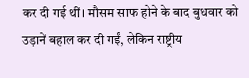कर दी गई थीं। मौसम साफ होने के बाद बुधवार को उड़ानें बहाल कर दी गईं, लेकिन राष्ट्रीय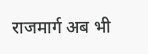राजमार्ग अब भी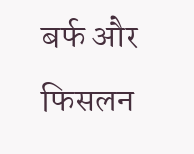बर्फ और फिसलन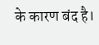के कारण बंद है।